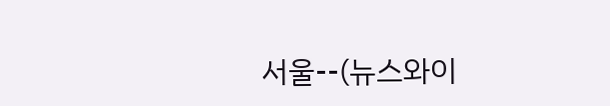서울--(뉴스와이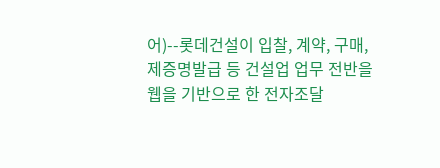어)--롯데건설이 입찰, 계약, 구매, 제증명발급 등 건설업 업무 전반을 웹을 기반으로 한 전자조달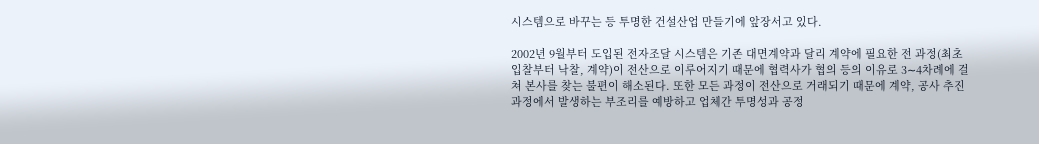시스템으로 바꾸는 등 투명한 건설산업 만들기에 앞장서고 있다.

2002년 9월부터 도입된 전자조달 시스템은 기존 대면계약과 달리 계약에 필요한 전 과정(최초 입찰부터 낙찰, 계약)이 전산으로 이루어지기 때문에 협력사가 협의 등의 이유로 3∼4차례에 걸쳐 본사를 찾는 불편이 해소된다. 또한 모든 과정이 전산으로 거래되기 때문에 계약, 공사 추진과정에서 발생하는 부조리를 예방하고 업체간 투명성과 공정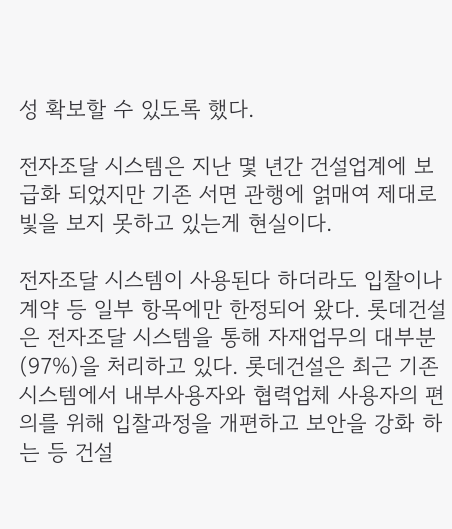성 확보할 수 있도록 했다.

전자조달 시스템은 지난 몇 년간 건설업계에 보급화 되었지만 기존 서면 관행에 얽매여 제대로 빛을 보지 못하고 있는게 현실이다.

전자조달 시스템이 사용된다 하더라도 입찰이나 계약 등 일부 항목에만 한정되어 왔다. 롯데건설은 전자조달 시스템을 통해 자재업무의 대부분(97%)을 처리하고 있다. 롯데건설은 최근 기존 시스템에서 내부사용자와 협력업체 사용자의 편의를 위해 입찰과정을 개편하고 보안을 강화 하는 등 건설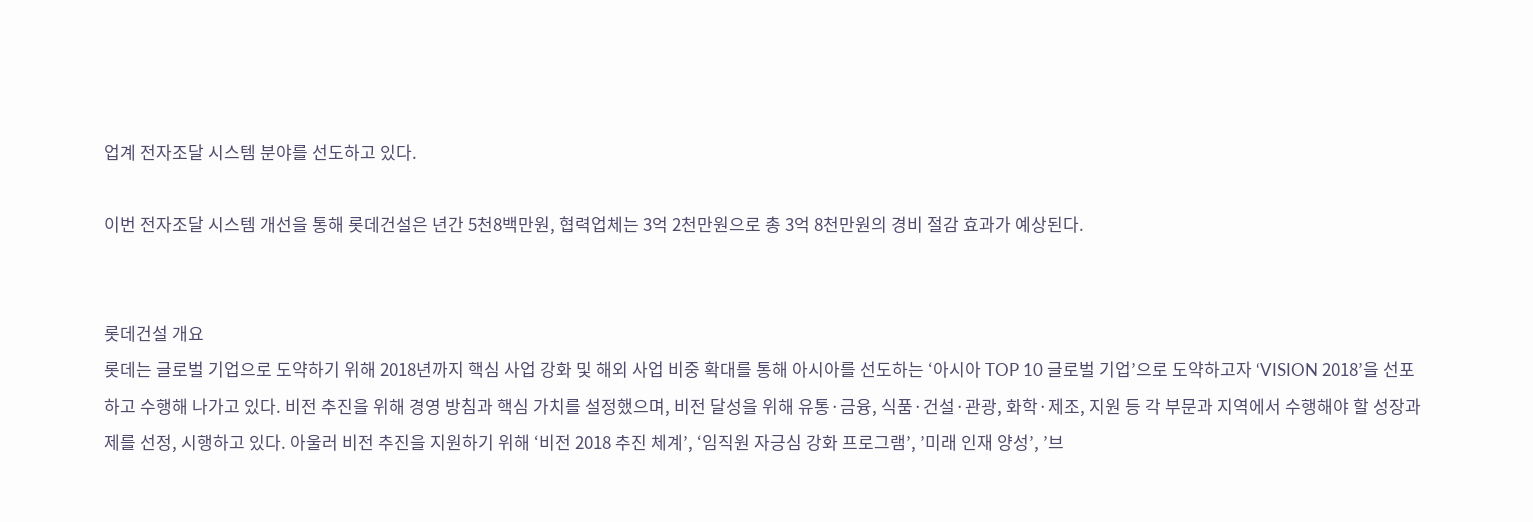업계 전자조달 시스템 분야를 선도하고 있다.

이번 전자조달 시스템 개선을 통해 롯데건설은 년간 5천8백만원, 협력업체는 3억 2천만원으로 총 3억 8천만원의 경비 절감 효과가 예상된다.


롯데건설 개요
롯데는 글로벌 기업으로 도약하기 위해 2018년까지 핵심 사업 강화 및 해외 사업 비중 확대를 통해 아시아를 선도하는 ‘아시아 TOP 10 글로벌 기업’으로 도약하고자 ‘VISION 2018’을 선포하고 수행해 나가고 있다. 비전 추진을 위해 경영 방침과 핵심 가치를 설정했으며, 비전 달성을 위해 유통·금융, 식품·건설·관광, 화학·제조, 지원 등 각 부문과 지역에서 수행해야 할 성장과제를 선정, 시행하고 있다. 아울러 비전 추진을 지원하기 위해 ‘비전 2018 추진 체계’, ‘임직원 자긍심 강화 프로그램’, ’미래 인재 양성’, ’브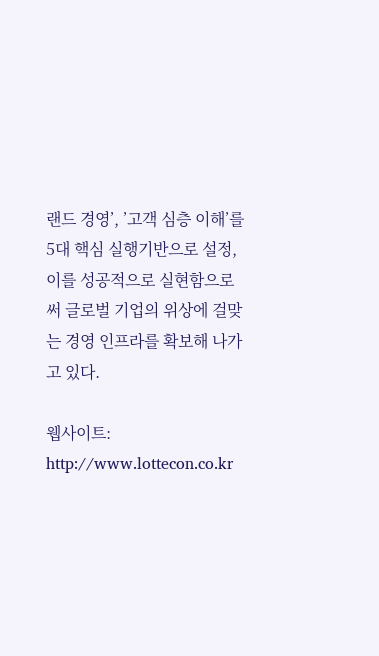랜드 경영’, ’고객 심층 이해’를 5대 핵심 실행기반으로 설정, 이를 성공적으로 실현함으로써 글로벌 기업의 위상에 걸맞는 경영 인프라를 확보해 나가고 있다.

웹사이트: http://www.lottecon.co.kr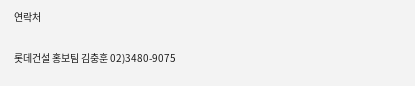연락처

롯데건설 홍보팀 김충훈 02)3480-9075